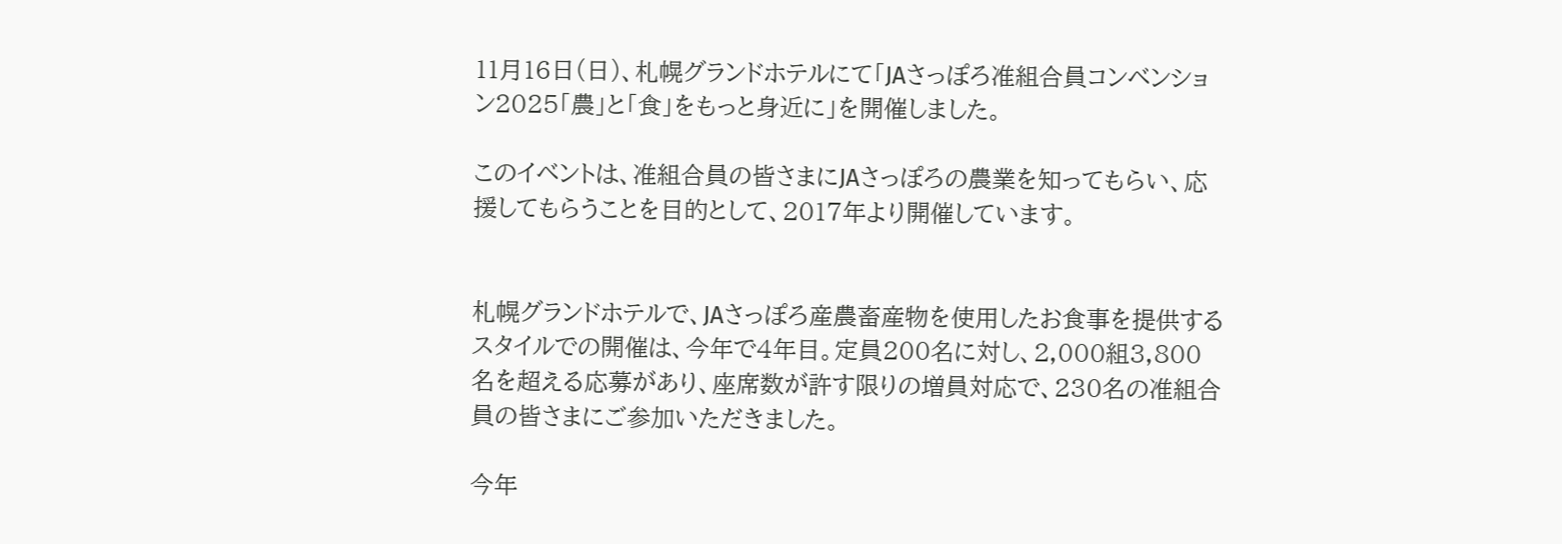11月16日(日)、札幌グランドホテルにて「JAさっぽろ准組合員コンベンション2025「農」と「食」をもっと身近に」を開催しました。

このイベントは、准組合員の皆さまにJAさっぽろの農業を知ってもらい、応援してもらうことを目的として、2017年より開催しています。


札幌グランドホテルで、JAさっぽろ産農畜産物を使用したお食事を提供するスタイルでの開催は、今年で4年目。定員200名に対し、2,000組3,800名を超える応募があり、座席数が許す限りの増員対応で、230名の准組合員の皆さまにご参加いただきました。

今年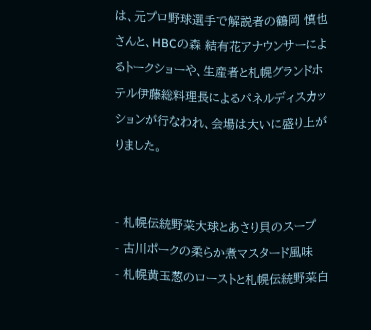は、元プロ野球選手で解説者の鶴岡 慎也さんと、HBCの森 結有花アナウンサーによるトークショーや、生産者と札幌グランドホテル伊藤総料理長によるパネルディスカッションが行なわれ、会場は大いに盛り上がりました。


- 札幌伝統野菜大球とあさり貝のスープ
- 古川ポークの柔らか煮マスタード風味
- 札幌黄玉葱のローストと札幌伝統野菜白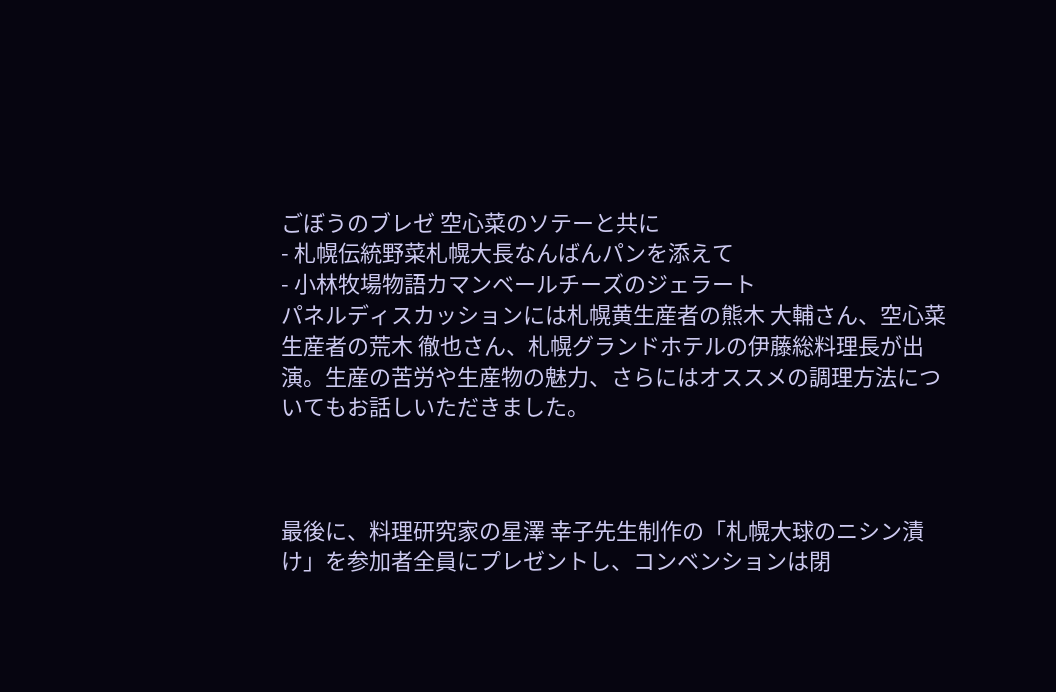ごぼうのブレゼ 空心菜のソテーと共に
- 札幌伝統野菜札幌大長なんばんパンを添えて
- 小林牧場物語カマンベールチーズのジェラート
パネルディスカッションには札幌黄生産者の熊木 大輔さん、空心菜生産者の荒木 徹也さん、札幌グランドホテルの伊藤総料理長が出演。生産の苦労や生産物の魅力、さらにはオススメの調理方法についてもお話しいただきました。



最後に、料理研究家の星澤 幸子先生制作の「札幌大球のニシン漬け」を参加者全員にプレゼントし、コンベンションは閉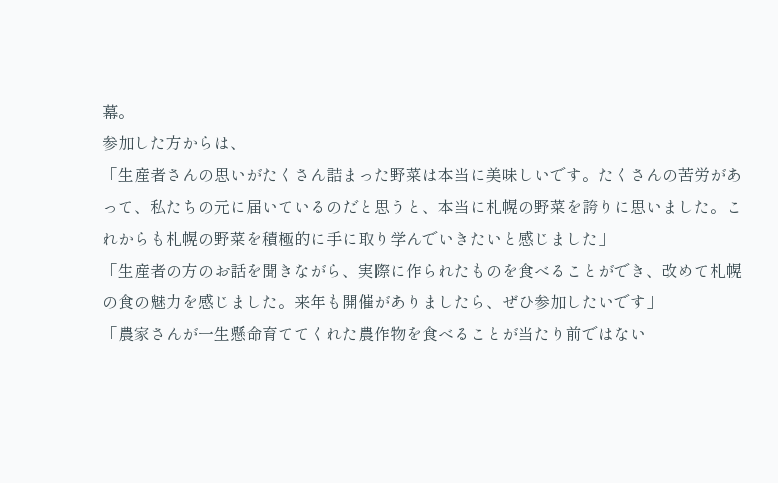幕。
参加した方からは、
「生産者さんの思いがたくさん詰まった野菜は本当に美味しいです。たくさんの苦労があって、私たちの元に届いているのだと思うと、本当に札幌の野菜を誇りに思いました。これからも札幌の野菜を積極的に手に取り学んでいきたいと感じました」
「生産者の方のお話を聞きながら、実際に作られたものを食べることができ、改めて札幌の食の魅力を感じました。来年も開催がありましたら、ぜひ参加したいです」
「農家さんが一生懸命育ててくれた農作物を食べることが当たり前ではない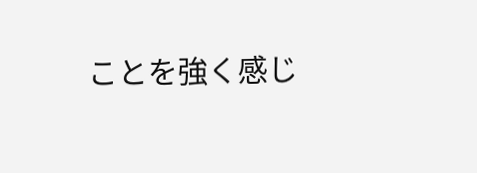ことを強く感じ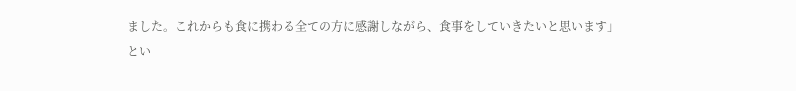ました。これからも食に携わる全ての方に感謝しながら、食事をしていきたいと思います」
とい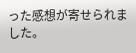った感想が寄せられました。